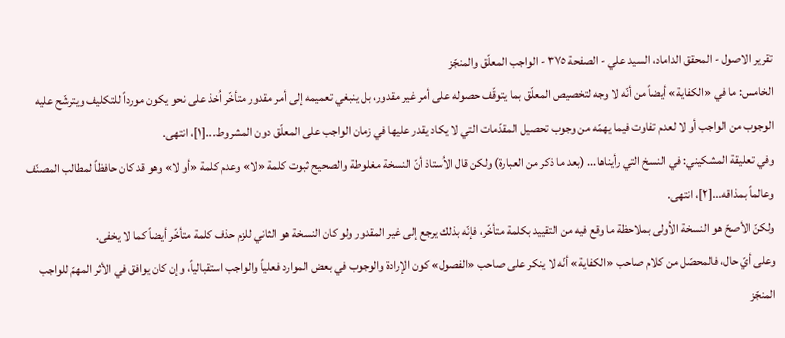تقریر الاصول - المحقق الداماد، السيد علي - الصفحة ٣٧٥ - الواجب المعلّق والمنجّز
الخامس: ما في «الكفاية» أيضاً من أنّه لا وجه لتخصيص المعلّق بما يتوقّف حصوله على أمر غير مقدور، بل ينبغي تعميمه إلى أمر مقدور متأخّر اُخذ على نحو يكون مورداً للتكليف ويترشّح عليه الوجوب من الواجب أو لا لعدم تفاوت فيما يهمّه من وجوب تحصيل المقدّمات التي لا يكاد يقدر عليها في زمان الواجب على المعلّق دون المشروط...[١]، انتهى.
وفي تعليقة المشكيني: في النسخ التي رأيناها... (بعد ما ذكر من العبارة) ولكن قال الاُستاذ أنّ النسخة مغلوطة والصحيح ثبوت كلمة «لا» وعدم كلمة «أو لا» وهو قد كان حافظاً لمطالب المصنّف وعالماً بمذاقه...[٢]، انتهى.
ولكنّ الأصحّ هو النسخة الاُولى بملاحظة ما وقع فيه من التقييد بكلمة متأخّر، فإنّه بذلك يرجع إلى غير المقدور ولو كان النسخة هو الثاني للزم حذف كلمة متأخّر أيضاً كما لا يخفى.
وعلى أيّ حال، فالمحصّل من كلام صاحب «الكفاية» أنّه لا ينكر على صاحب «الفصول» كون الإرادة والوجوب في بعض الموارد فعلياً والواجب استقبالياً، وإن كان يوافق في الأثر المهمّ للواجب المنجّز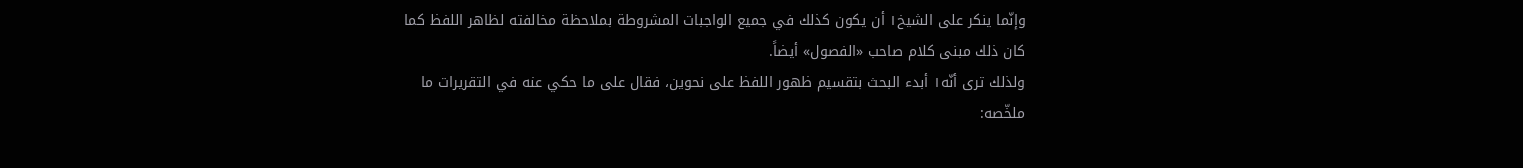وإنّما ينكر على الشيخ١ أن يكون كذلك في جميع الواجبات المشروطة بملاحظة مخالفته لظاهر اللفظ كما كان ذلك مبنى كلام صاحب «الفصول» أيضاً.
ولذلك ترى أنّه١ أبدء البحث بتقسيم ظهور اللفظ على نحوين، فقال على ما حكي عنه في التقريرات ما ملخّصه: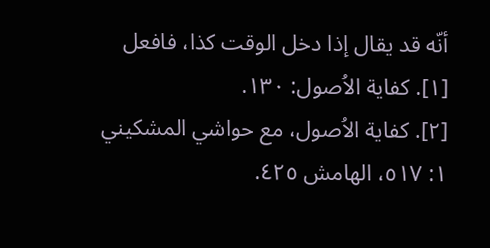أنّه قد يقال إذا دخل الوقت كذا، فافعل
[١]. كفاية الاُصول: ١٣٠.
[٢]. كفاية الاُصول، مع حواشي المشكيني ١: ٥١٧، الهامش ٤٢٥.